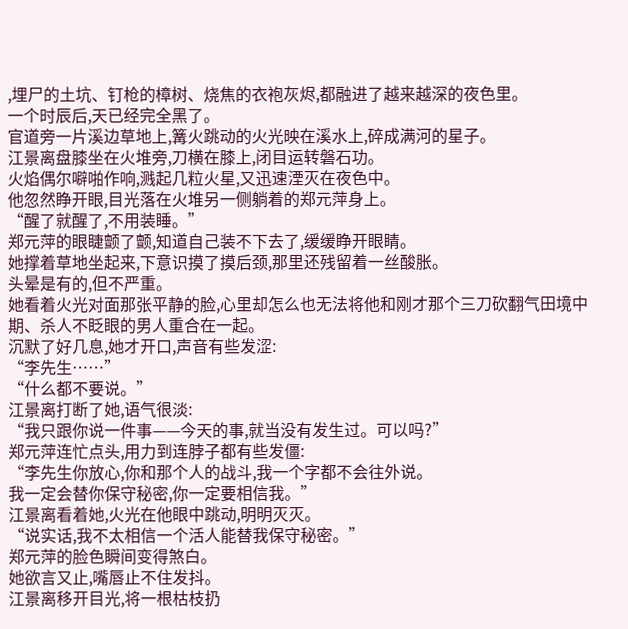,埋尸的土坑、钉枪的樟树、烧焦的衣袍灰烬,都融进了越来越深的夜色里。
一个时辰后,天已经完全黑了。
官道旁一片溪边草地上,篝火跳动的火光映在溪水上,碎成满河的星子。
江景离盘膝坐在火堆旁,刀横在膝上,闭目运转磐石功。
火焰偶尔噼啪作响,溅起几粒火星,又迅速湮灭在夜色中。
他忽然睁开眼,目光落在火堆另一侧躺着的郑元萍身上。
“醒了就醒了,不用装睡。”
郑元萍的眼睫颤了颤,知道自己装不下去了,缓缓睁开眼睛。
她撑着草地坐起来,下意识摸了摸后颈,那里还残留着一丝酸胀。
头晕是有的,但不严重。
她看着火光对面那张平静的脸,心里却怎么也无法将他和刚才那个三刀砍翻气田境中期、杀人不眨眼的男人重合在一起。
沉默了好几息,她才开口,声音有些发涩:
“李先生……”
“什么都不要说。”
江景离打断了她,语气很淡:
“我只跟你说一件事——今天的事,就当没有发生过。可以吗?”
郑元萍连忙点头,用力到连脖子都有些发僵:
“李先生你放心,你和那个人的战斗,我一个字都不会往外说。
我一定会替你保守秘密,你一定要相信我。”
江景离看着她,火光在他眼中跳动,明明灭灭。
“说实话,我不太相信一个活人能替我保守秘密。”
郑元萍的脸色瞬间变得煞白。
她欲言又止,嘴唇止不住发抖。
江景离移开目光,将一根枯枝扔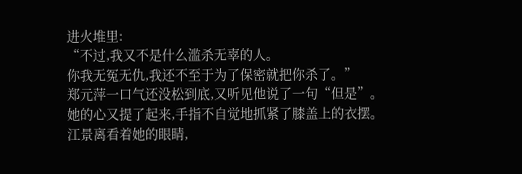进火堆里:
“不过,我又不是什么滥杀无辜的人。
你我无冤无仇,我还不至于为了保密就把你杀了。”
郑元萍一口气还没松到底,又听见他说了一句“但是”。
她的心又提了起来,手指不自觉地抓紧了膝盖上的衣摆。
江景离看着她的眼睛,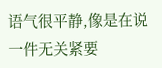语气很平静,像是在说一件无关紧要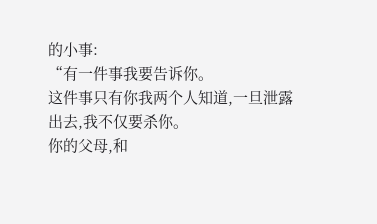的小事:
“有一件事我要告诉你。
这件事只有你我两个人知道,一旦泄露出去,我不仅要杀你。
你的父母,和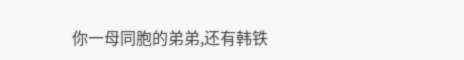你一母同胞的弟弟,还有韩铁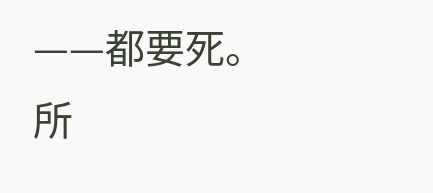——都要死。
所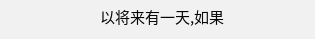以将来有一天,如果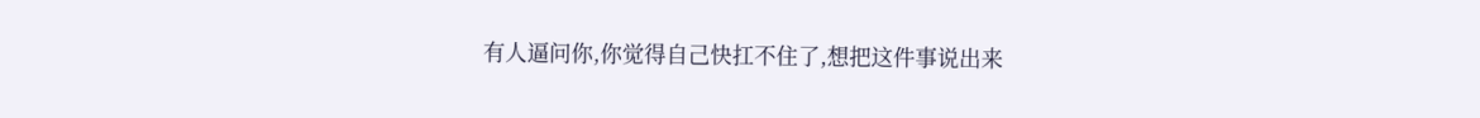有人逼问你,你觉得自己快扛不住了,想把这件事说出来